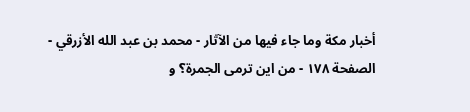أخبار مكة وما جاء فيها من الآثار - محمد بن عبد الله الأزرقي - الصفحة ١٧٨ - من اين ترمى الجمرة؟ و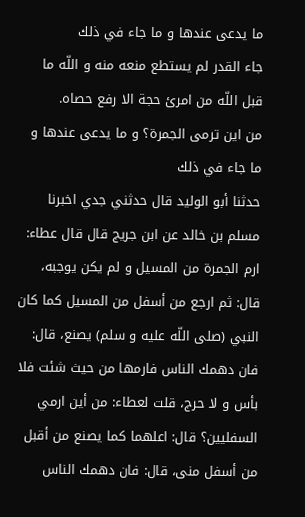ما يدعى عندها و ما جاء في ذلك
جاء القدر لم يستطع منعه منه و اللّه ما قبل اللّه من امرئ حجة الا رفع حصاه.
من اين ترمى الجمرة؟ و ما يدعى عندها و ما جاء في ذلك
حدثنا أبو الوليد قال حدثني جدي اخبرنا مسلم بن خالد عن ابن جريج قال قال عطاء: ارم الجمرة من المسيل و لم يكن يوجبه، قال: ثم ارجع من أسفل من المسيل كما كان النبي (صلى اللّه عليه و سلم) يصنع، قال: فان دهمك الناس فارمها من حيث شئت فلا بأس و لا حرج، قلت لعطاء: من أين ارمي السفليين؟ قال: اعلهما كما يصنع من أقبل من أسفل منى، قال: فان دهمك الناس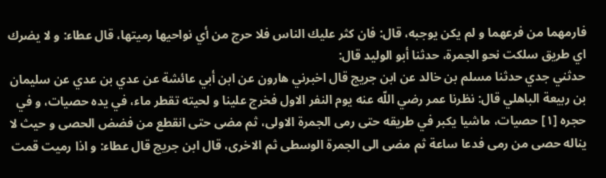فارمهما من فرعهما و لم يكن يوجبه، قال: فان كثر عليك الناس فلا حرج من أي نواحيها رميتها، قال عطاء: و لا يضرك اي طريق سلكت نحو الجمرة، حدثنا أبو الوليد قال:
حدثني جدي حدثنا مسلم بن خالد عن ابن جريج قال اخبرني هارون عن ابن أبي عائشة عن عدي بن عدي عن سليمان بن ربيعة الباهلي قال: نظرنا عمر رضي اللّه عنه يوم النفر الاول فخرج علينا و لحيته تقطر ماء، في يده حصيات، و في حجره [١] حصيات، ماشيا يكبر في طريقه حتى رمى الجمرة الاولى، ثم مضى حتى انقطع من فضض الحصى و حيث لا يناله حصى من رمى فدعا ساعة ثم مضى الى الجمرة الوسطى ثم الاخرى، قال ابن جريج قال عطاء: و اذا رميت قمت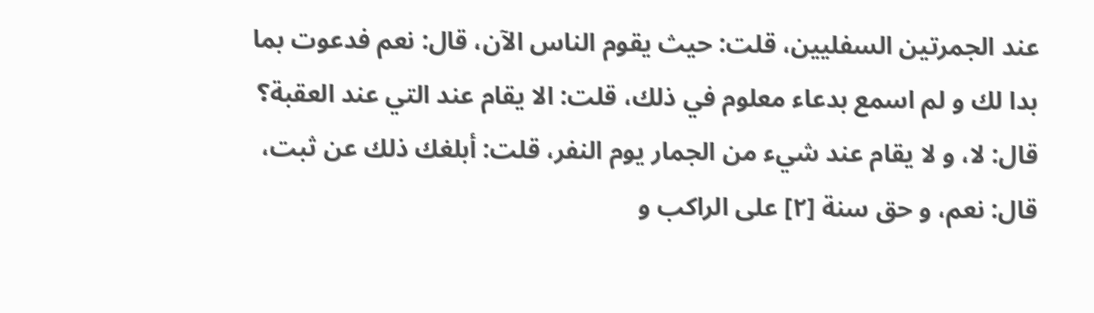عند الجمرتين السفليين، قلت: حيث يقوم الناس الآن، قال: نعم فدعوت بما بدا لك و لم اسمع بدعاء معلوم في ذلك، قلت: الا يقام عند التي عند العقبة؟ قال: لا، و لا يقام عند شيء من الجمار يوم النفر، قلت: أبلغك ذلك عن ثبت، قال: نعم، و حق سنة [٢] على الراكب و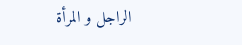الراجل و المرأة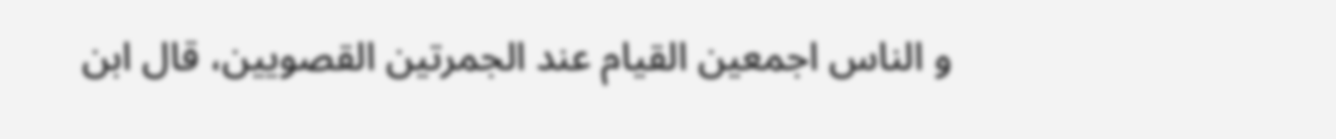و الناس اجمعين القيام عند الجمرتين القصويين، قال ابن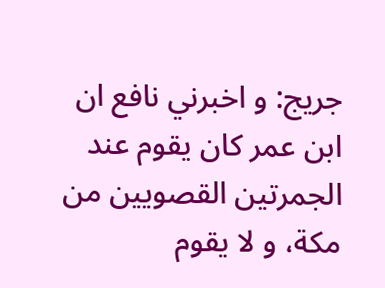جريج: و اخبرني نافع ان ابن عمر كان يقوم عند الجمرتين القصويين من مكة، و لا يقوم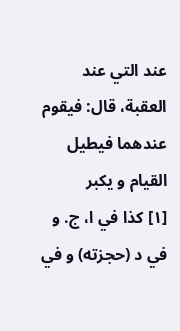عند التي عند العقبة، قال: فيقوم عندهما فيطيل القيام و يكبر
[١] كذا في ا، ج. و في د (حجزته) و في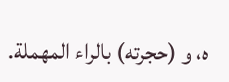ه، و (حجرته) بالراء المهملة.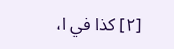[٢] كذا في ا،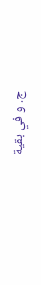ج. و في بقية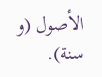الأصول (و سنة).